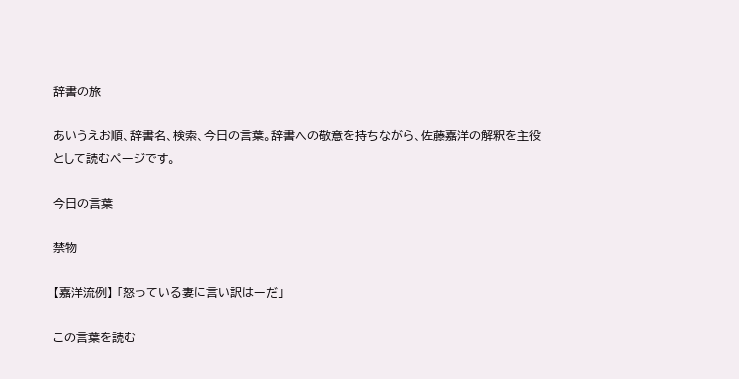辞書の旅

あいうえお順、辞書名、検索、今日の言葉。辞書への敬意を持ちながら、佐藤嘉洋の解釈を主役として読むページです。

今日の言葉

禁物

【嘉洋流例】 「怒っている妻に言い訳はーだ」

この言葉を読む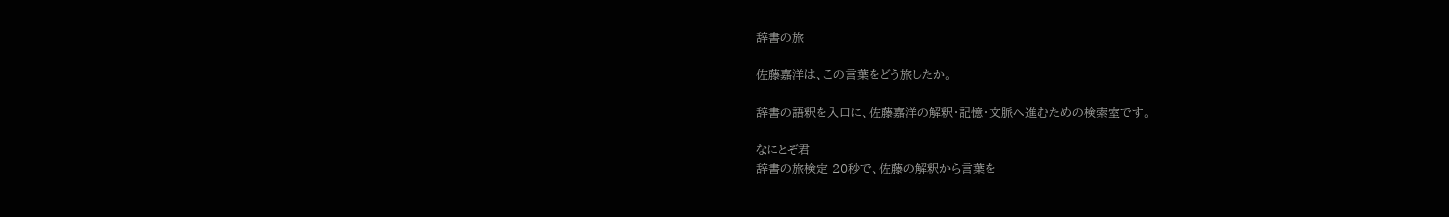辞書の旅

佐藤嘉洋は、この言葉をどう旅したか。

辞書の語釈を入口に、佐藤嘉洋の解釈・記憶・文脈へ進むための検索室です。

なにとぞ君
辞書の旅検定 20秒で、佐藤の解釈から言葉を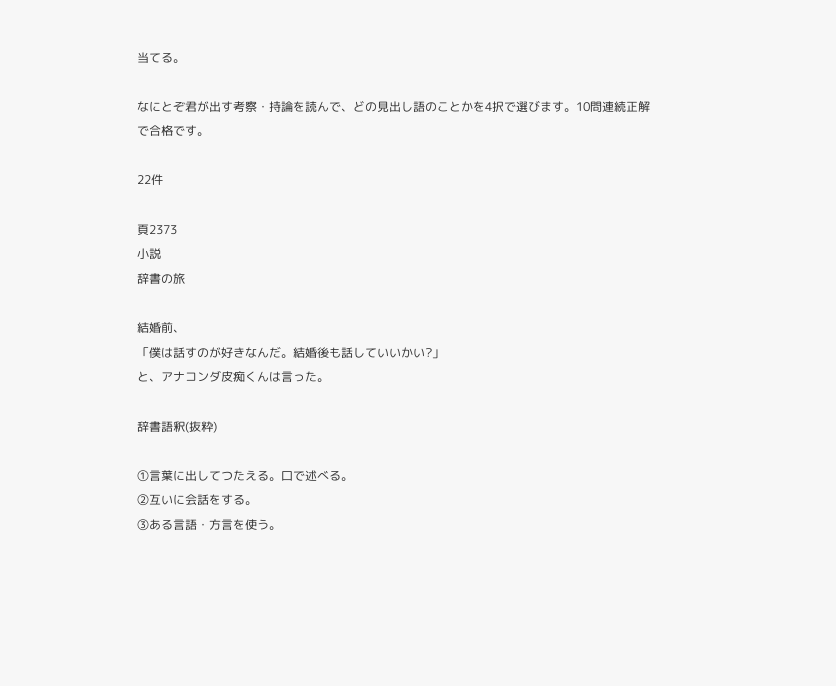当てる。

なにとぞ君が出す考察・持論を読んで、どの見出し語のことかを4択で選びます。10問連続正解で合格です。

22件

頁2373
小説
辞書の旅

結婚前、
「僕は話すのが好きなんだ。結婚後も話していいかい?」
と、アナコンダ皮痴くんは言った。

辞書語釈(抜粋)

①言葉に出してつたえる。口で述べる。
②互いに会話をする。
③ある言語・方言を使う。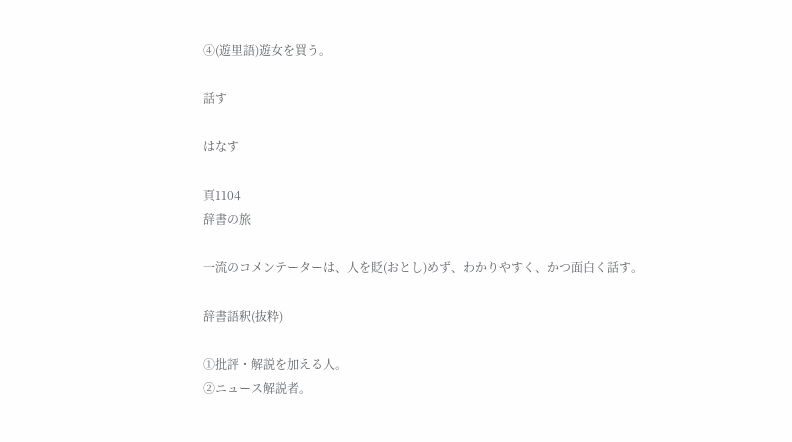④(遊里語)遊女を買う。

話す

はなす

頁1104
辞書の旅

一流のコメンテーターは、人を貶(おとし)めず、わかりやすく、かつ面白く話す。

辞書語釈(抜粋)

①批評・解説を加える人。
②ニュース解説者。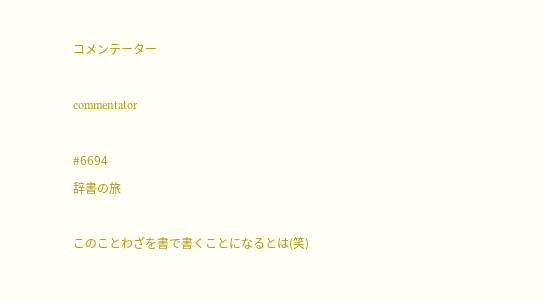コメンテーター

commentator

#6694
辞書の旅

このことわざを書で書くことになるとは(笑)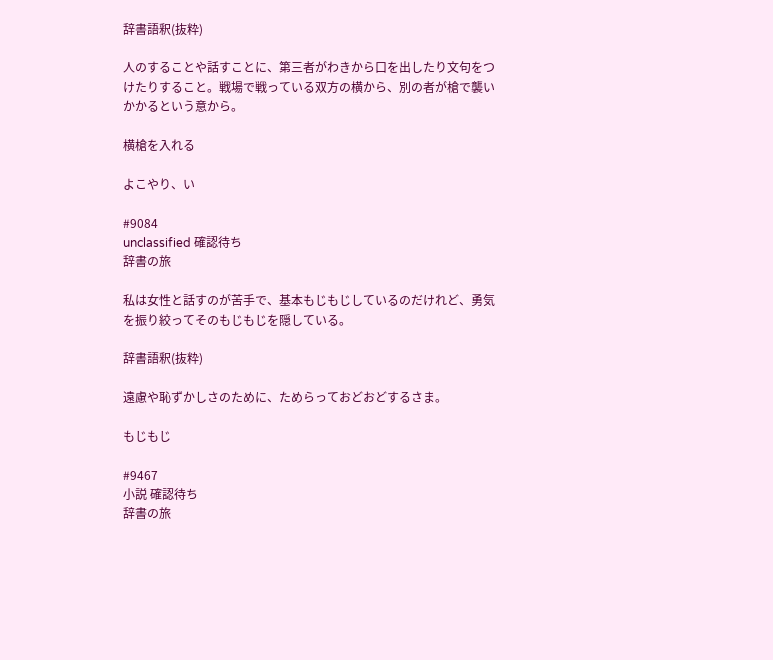辞書語釈(抜粋)

人のすることや話すことに、第三者がわきから口を出したり文句をつけたりすること。戦場で戦っている双方の横から、別の者が槍で襲いかかるという意から。

横槍を入れる

よこやり、い

#9084
unclassified 確認待ち
辞書の旅

私は女性と話すのが苦手で、基本もじもじしているのだけれど、勇気を振り絞ってそのもじもじを隠している。

辞書語釈(抜粋)

遠慮や恥ずかしさのために、ためらっておどおどするさま。

もじもじ

#9467
小説 確認待ち
辞書の旅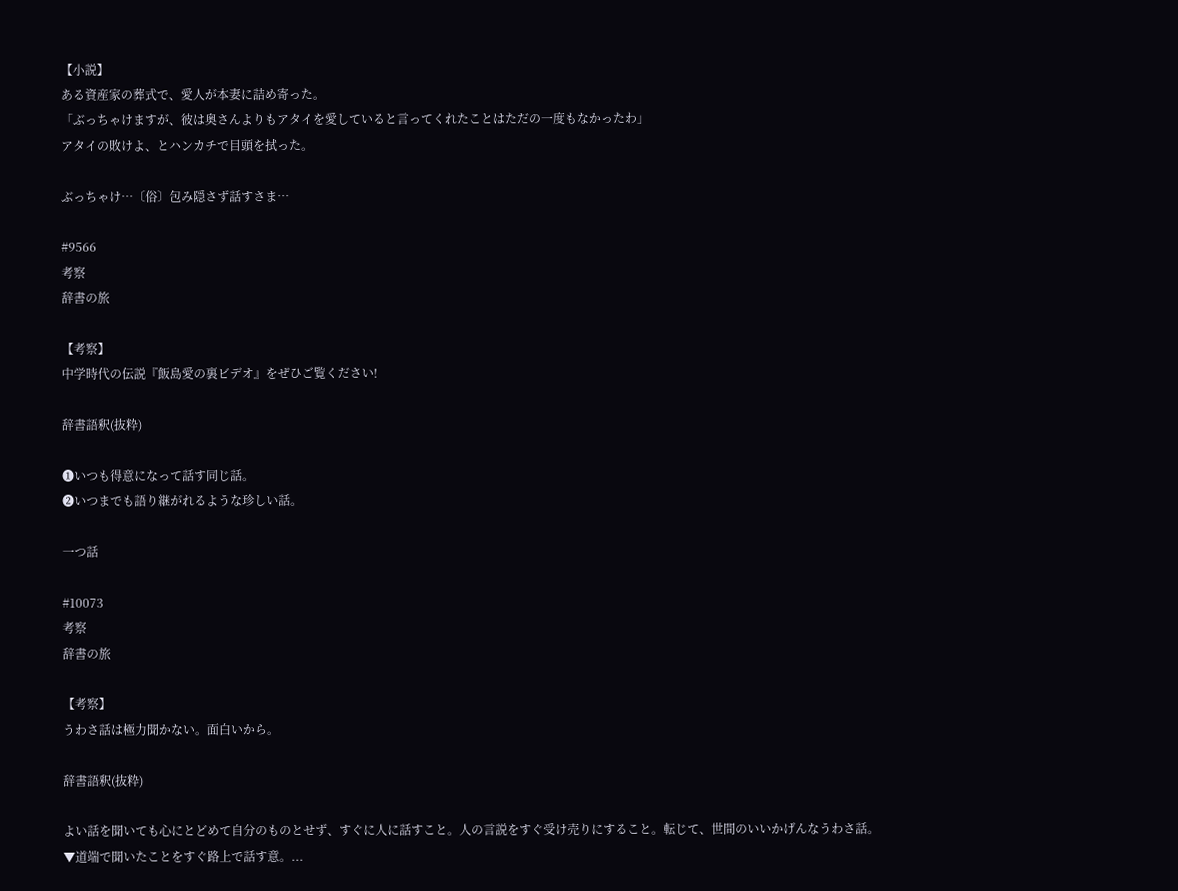【小説】
ある資産家の葬式で、愛人が本妻に詰め寄った。
「ぶっちゃけますが、彼は奥さんよりもアタイを愛していると言ってくれたことはただの一度もなかったわ」
アタイの敗けよ、とハンカチで目頭を拭った。

ぶっちゃけ…〔俗〕包み隠さず話すさま…

#9566
考察
辞書の旅

【考察】
中学時代の伝説『飯島愛の裏ビデオ』をぜひご覧ください!

辞書語釈(抜粋)

❶いつも得意になって話す同じ話。
❷いつまでも語り継がれるような珍しい話。

一つ話

#10073
考察
辞書の旅

【考察】
うわさ話は極力聞かない。面白いから。

辞書語釈(抜粋)

よい話を聞いても心にとどめて自分のものとせず、すぐに人に話すこと。人の言説をすぐ受け売りにすること。転じて、世間のいいかげんなうわさ話。
▼道端で聞いたことをすぐ路上で話す意。...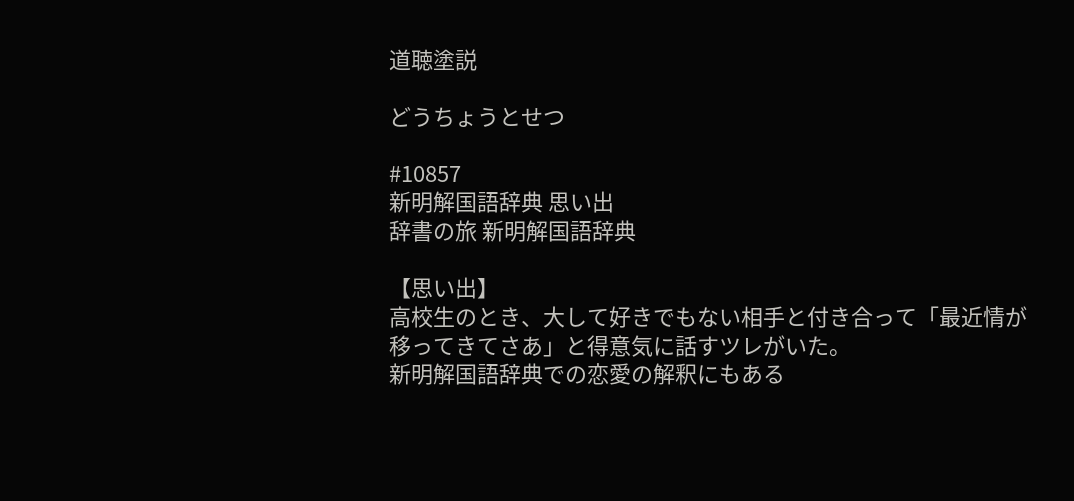道聴塗説

どうちょうとせつ

#10857
新明解国語辞典 思い出
辞書の旅 新明解国語辞典

【思い出】
高校生のとき、大して好きでもない相手と付き合って「最近情が移ってきてさあ」と得意気に話すツレがいた。
新明解国語辞典での恋愛の解釈にもある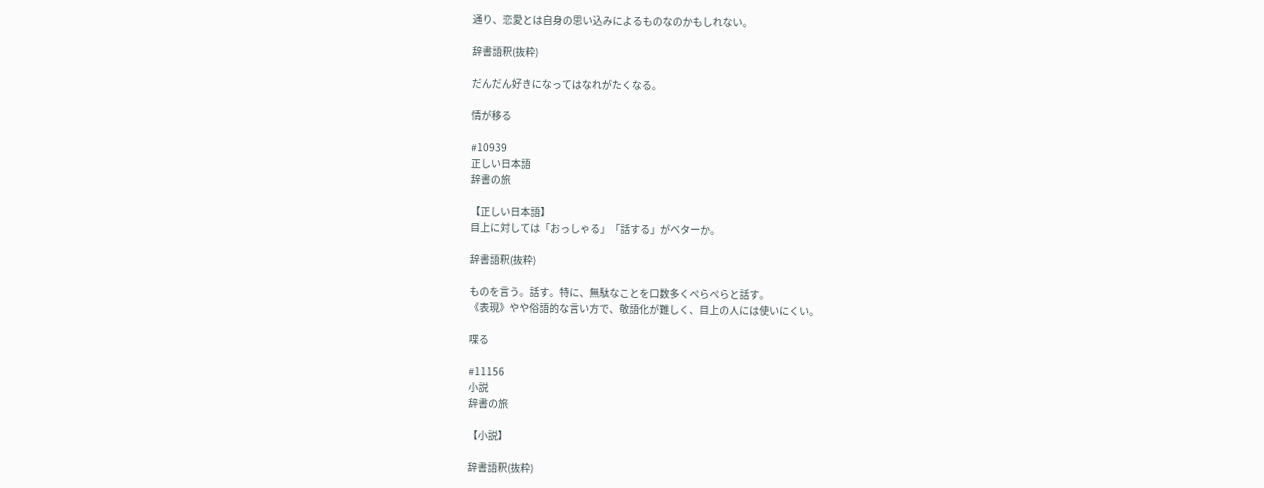通り、恋愛とは自身の思い込みによるものなのかもしれない。

辞書語釈(抜粋)

だんだん好きになってはなれがたくなる。

情が移る

#10939
正しい日本語
辞書の旅

【正しい日本語】
目上に対しては「おっしゃる」「話する」がベターか。

辞書語釈(抜粋)

ものを言う。話す。特に、無駄なことを口数多くぺらぺらと話す。
《表現》やや俗語的な言い方で、敬語化が難しく、目上の人には使いにくい。

喋る

#11156
小説
辞書の旅

【小説】

辞書語釈(抜粋)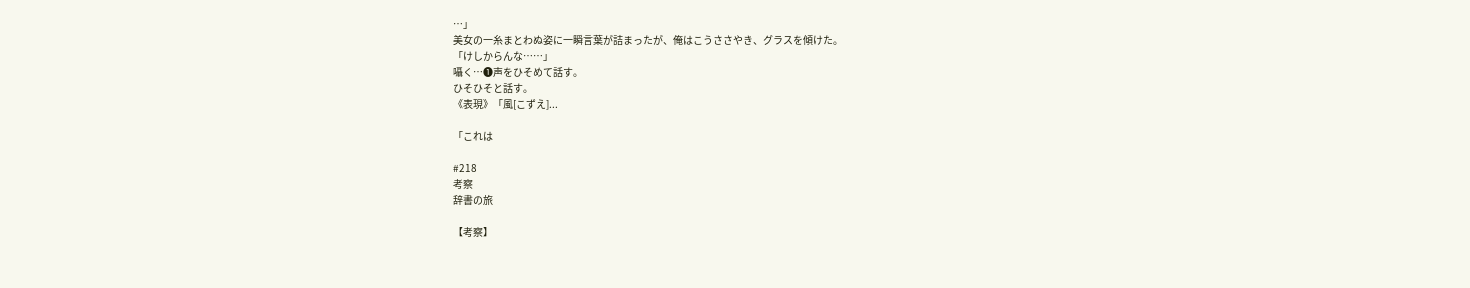…」
美女の一糸まとわぬ姿に一瞬言葉が詰まったが、俺はこうささやき、グラスを傾けた。
「けしからんな……」
囁く…❶声をひそめて話す。
ひそひそと話す。
《表現》「風[こずえ]...

「これは

#218
考察
辞書の旅

【考察】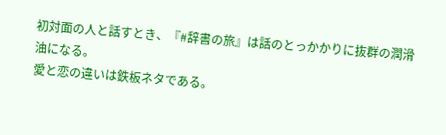初対面の人と話すとき、『#辞書の旅』は話のとっかかりに抜群の潤滑油になる。
愛と恋の違いは鉄板ネタである。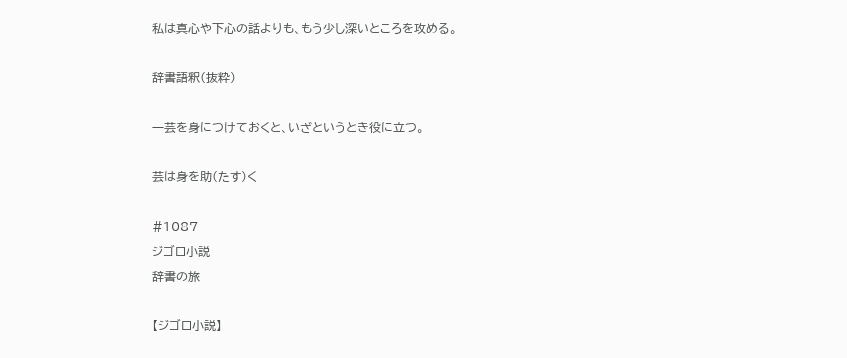私は真心や下心の話よりも、もう少し深いところを攻める。

辞書語釈(抜粋)

一芸を身につけておくと、いざというとき役に立つ。

芸は身を助(たす)く

#1087
ジゴロ小説
辞書の旅

【ジゴロ小説】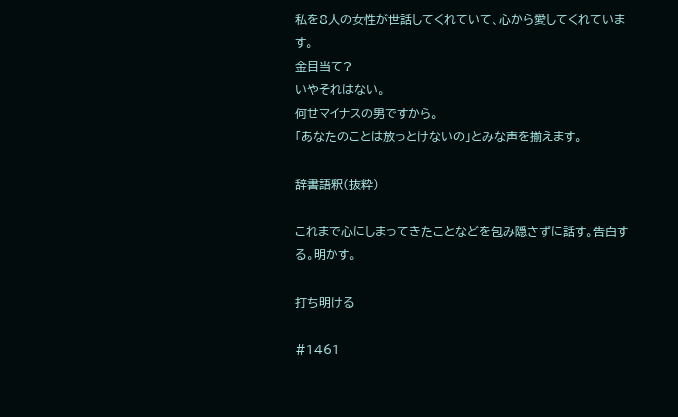私を8人の女性が世話してくれていて、心から愛してくれています。
金目当て?
いやそれはない。
何せマイナスの男ですから。
「あなたのことは放っとけないの」とみな声を揃えます。

辞書語釈(抜粋)

これまで心にしまってきたことなどを包み隠さずに話す。告白する。明かす。

打ち明ける

#1461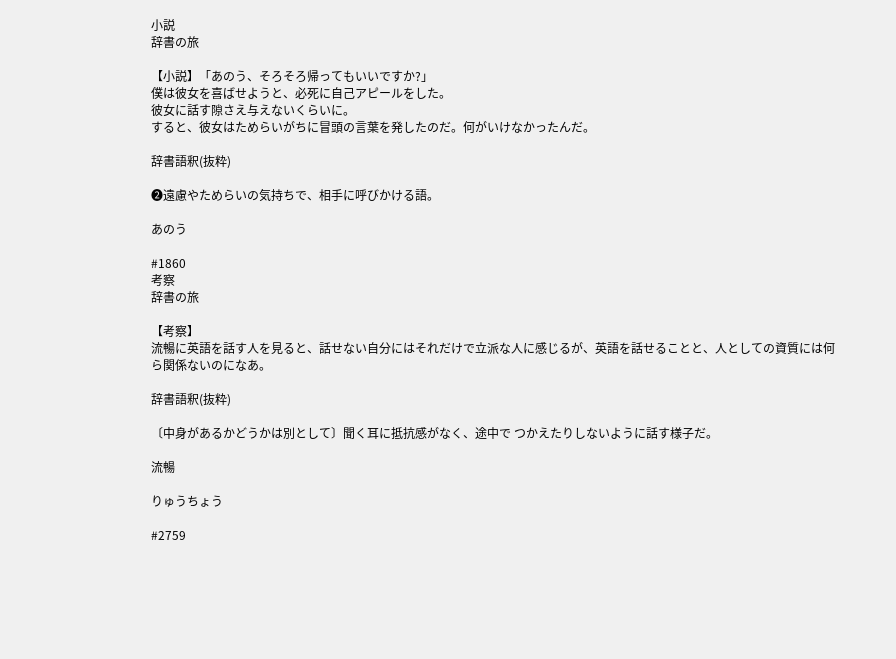小説
辞書の旅

【小説】「あのう、そろそろ帰ってもいいですか?」
僕は彼女を喜ばせようと、必死に自己アピールをした。
彼女に話す隙さえ与えないくらいに。
すると、彼女はためらいがちに冒頭の言葉を発したのだ。何がいけなかったんだ。

辞書語釈(抜粋)

❷遠慮やためらいの気持ちで、相手に呼びかける語。

あのう

#1860
考察
辞書の旅

【考察】
流暢に英語を話す人を見ると、話せない自分にはそれだけで立派な人に感じるが、英語を話せることと、人としての資質には何ら関係ないのになあ。

辞書語釈(抜粋)

〔中身があるかどうかは別として〕聞く耳に抵抗感がなく、途中で つかえたりしないように話す様子だ。

流暢

りゅうちょう

#2759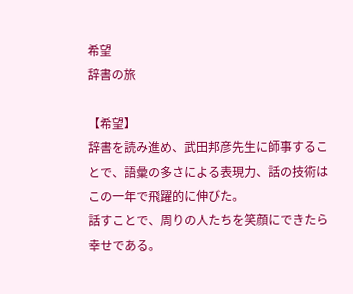希望
辞書の旅

【希望】
辞書を読み進め、武田邦彦先生に師事することで、語彙の多さによる表現力、話の技術はこの一年で飛躍的に伸びた。
話すことで、周りの人たちを笑顔にできたら幸せである。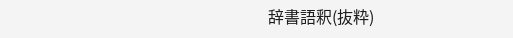辞書語釈(抜粋)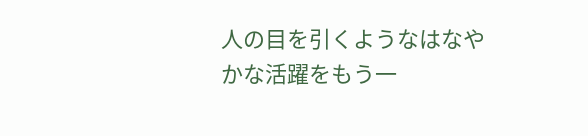人の目を引くようなはなやかな活躍をもう一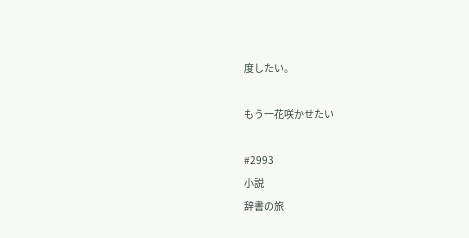度したい。

もう一花咲かせたい

#2993
小説
辞書の旅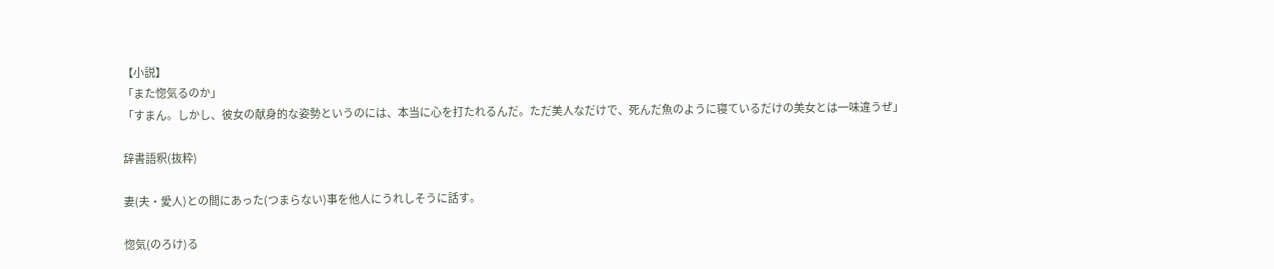【小説】
「また惚気るのか」
「すまん。しかし、彼女の献身的な姿勢というのには、本当に心を打たれるんだ。ただ美人なだけで、死んだ魚のように寝ているだけの美女とは一味違うぜ」

辞書語釈(抜粋)

妻(夫・愛人)との間にあった(つまらない)事を他人にうれしそうに話す。

惚気(のろけ)る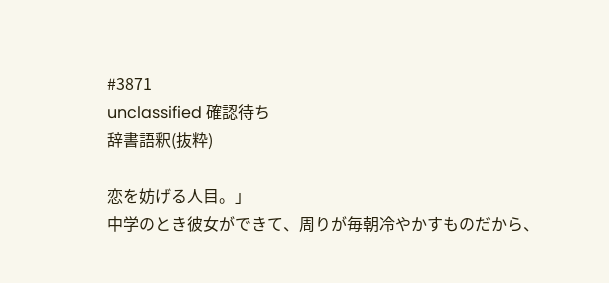#3871
unclassified 確認待ち
辞書語釈(抜粋)

恋を妨げる人目。」
中学のとき彼女ができて、周りが毎朝冷やかすものだから、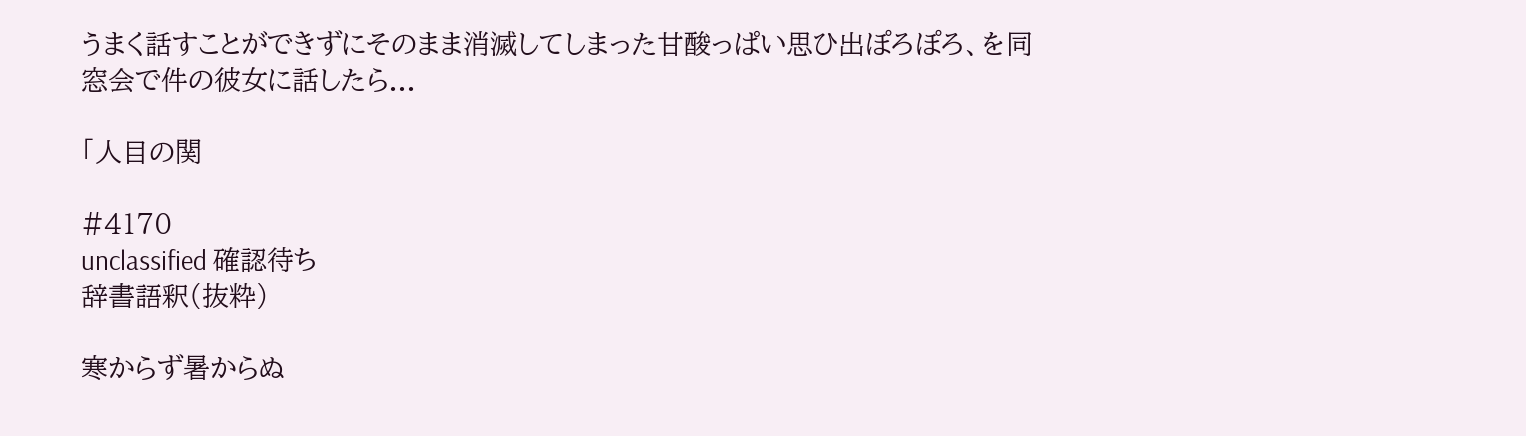うまく話すことができずにそのまま消滅してしまった甘酸っぱい思ひ出ぽろぽろ、を同窓会で件の彼女に話したら...

「人目の関

#4170
unclassified 確認待ち
辞書語釈(抜粋)

寒からず暑からぬ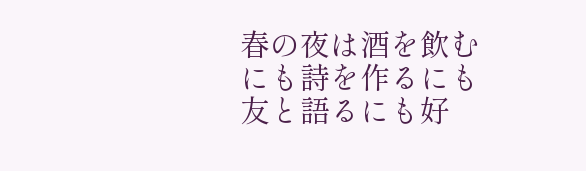春の夜は酒を飲むにも詩を作るにも友と語るにも好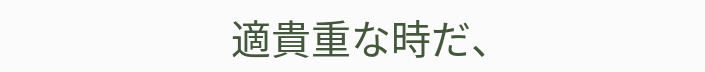適貴重な時だ、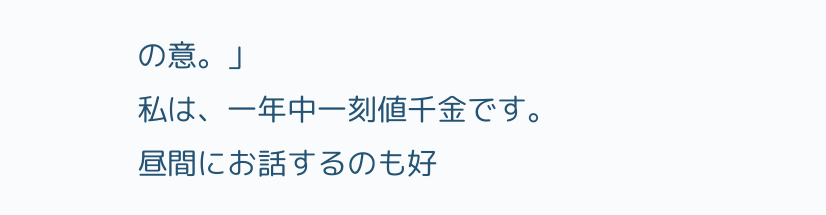の意。」
私は、一年中一刻値千金です。
昼間にお話するのも好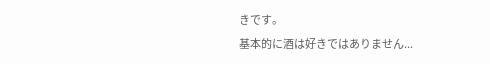きです。
基本的に酒は好きではありません...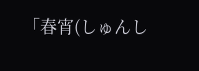「春宵(しゅんし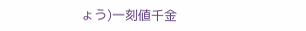ょう)一刻値千金